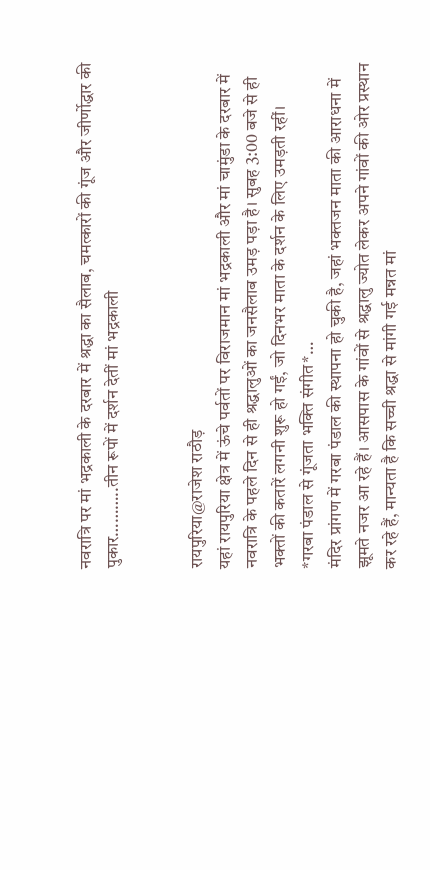नवरात्रि पर मां भद्रकाली के दरबार में श्रद्धा का सैलाब, चमत्कारों की गूंज और जीर्णोद्धार की पुकार………..तीन रूपों में दर्शन देतीं मां भद्रकाली


रायपुरिया@राजेश राठौड़
यहां रायपुरिया क्षेत्र में ऊंचे पर्वतों पर विराजमान मां भद्रकाली और मां चामुंडा के दरबार में नवरात्रि के पहले दिन से ही श्रद्धालुओं का जनसैलाब उमड़ पड़ा है। सुबह 3:00 बजे से ही भक्तों की कतारें लगनी शुरू हो गईं, जो दिनभर माता के दर्शन के लिए उमड़ती रहीं।
*गरबा पंडाल से गूंजता भक्ति संगीत*…
मंदिर प्रांगण में गरबा पंडाल की स्थापना हो चुकी है, जहां भक्तजन माता की आराधना में झूमते नजर आ रहे हैं। आसपास के गांवों से श्रद्धालु ज्योत लेकर अपने गांवों की ओर प्रस्थान कर रहे हैं, मान्यता है कि सच्ची श्रद्धा से मांगी गई मन्नत मां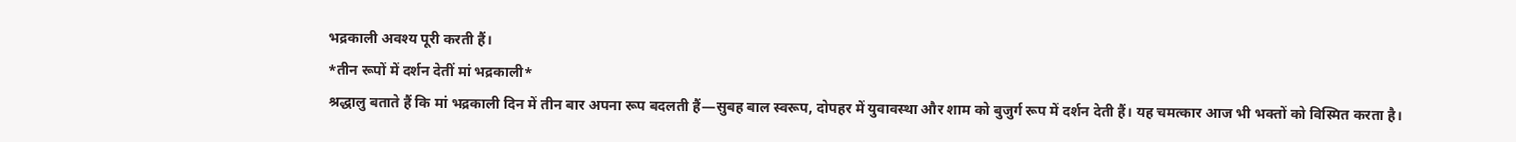भद्रकाली अवश्य पूरी करती हैं।
*तीन रूपों में दर्शन देतीं मां भद्रकाली*
श्रद्धालु बताते हैं कि मां भद्रकाली दिन में तीन बार अपना रूप बदलती हैं—सुबह बाल स्वरूप, दोपहर में युवावस्था और शाम को बुजुर्ग रूप में दर्शन देती हैं। यह चमत्कार आज भी भक्तों को विस्मित करता है।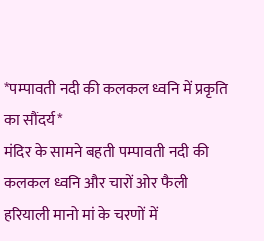*पम्पावती नदी की कलकल ध्वनि में प्रकृति का सौंदर्य*
मंदिर के सामने बहती पम्पावती नदी की कलकल ध्वनि और चारों ओर फैली हरियाली मानो मां के चरणों में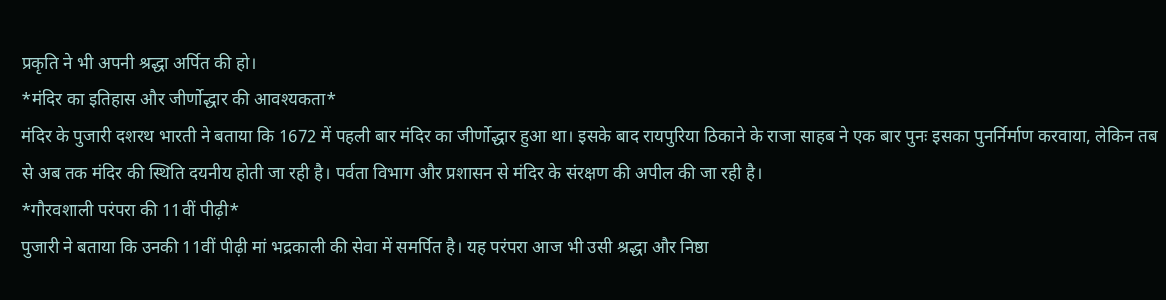प्रकृति ने भी अपनी श्रद्धा अर्पित की हो।
*मंदिर का इतिहास और जीर्णोद्धार की आवश्यकता*
मंदिर के पुजारी दशरथ भारती ने बताया कि 1672 में पहली बार मंदिर का जीर्णोद्धार हुआ था। इसके बाद रायपुरिया ठिकाने के राजा साहब ने एक बार पुनः इसका पुनर्निर्माण करवाया, लेकिन तब से अब तक मंदिर की स्थिति दयनीय होती जा रही है। पर्वता विभाग और प्रशासन से मंदिर के संरक्षण की अपील की जा रही है।
*गौरवशाली परंपरा की 11वीं पीढ़ी*
पुजारी ने बताया कि उनकी 11वीं पीढ़ी मां भद्रकाली की सेवा में समर्पित है। यह परंपरा आज भी उसी श्रद्धा और निष्ठा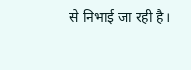से निभाई जा रही है।